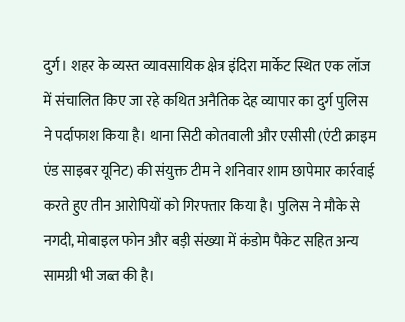दुर्ग। शहर के व्यस्त व्यावसायिक क्षेत्र इंदिरा मार्केट स्थित एक लॉज में संचालित किए जा रहे कथित अनैतिक देह व्यापार का दुर्ग पुलिस ने पर्दाफाश किया है। थाना सिटी कोतवाली और एसीसी (एंटी क्राइम एंड साइबर यूनिट) की संयुक्त टीम ने शनिवार शाम छापेमार कार्रवाई करते हुए तीन आरोपियों को गिरफ्तार किया है। पुलिस ने मौके से नगदी, मोबाइल फोन और बड़ी संख्या में कंडोम पैकेट सहित अन्य सामग्री भी जब्त की है।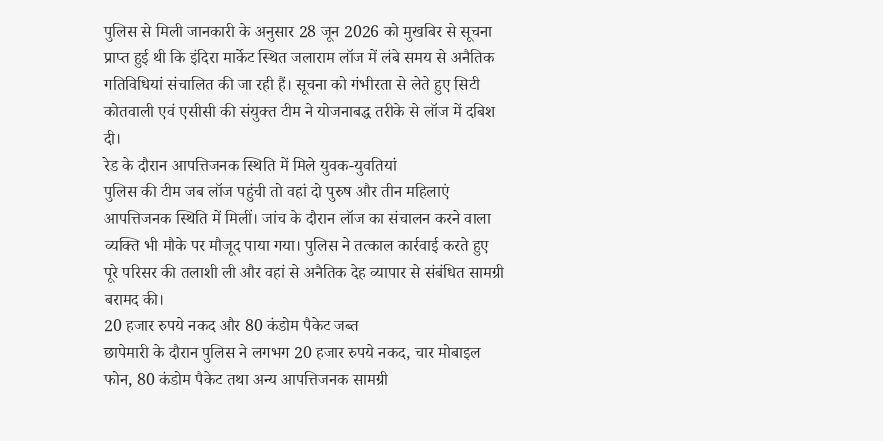पुलिस से मिली जानकारी के अनुसार 28 जून 2026 को मुखबिर से सूचना प्राप्त हुई थी कि इंदिरा मार्केट स्थित जलाराम लॉज में लंबे समय से अनैतिक गतिविधियां संचालित की जा रही हैं। सूचना को गंभीरता से लेते हुए सिटी कोतवाली एवं एसीसी की संयुक्त टीम ने योजनाबद्ध तरीके से लॉज में दबिश दी।
रेड के दौरान आपत्तिजनक स्थिति में मिले युवक-युवतियां
पुलिस की टीम जब लॉज पहुंची तो वहां दो पुरुष और तीन महिलाएं आपत्तिजनक स्थिति में मिलीं। जांच के दौरान लॉज का संचालन करने वाला व्यक्ति भी मौके पर मौजूद पाया गया। पुलिस ने तत्काल कार्रवाई करते हुए पूरे परिसर की तलाशी ली और वहां से अनैतिक देह व्यापार से संबंधित सामग्री बरामद की।
20 हजार रुपये नकद और 80 कंडोम पैकेट जब्त
छापेमारी के दौरान पुलिस ने लगभग 20 हजार रुपये नकद, चार मोबाइल फोन, 80 कंडोम पैकेट तथा अन्य आपत्तिजनक सामग्री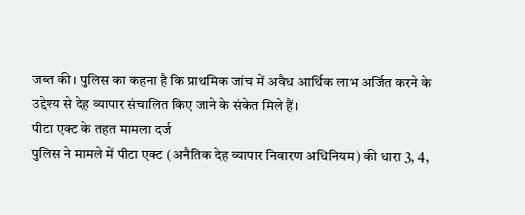जब्त की। पुलिस का कहना है कि प्राथमिक जांच में अवैध आर्थिक लाभ अर्जित करने के उद्देश्य से देह व्यापार संचालित किए जाने के संकेत मिले हैं।
पीटा एक्ट के तहत मामला दर्ज
पुलिस ने मामले में पीटा एक्ट (अनैतिक देह व्यापार निवारण अधिनियम) की धारा 3, 4,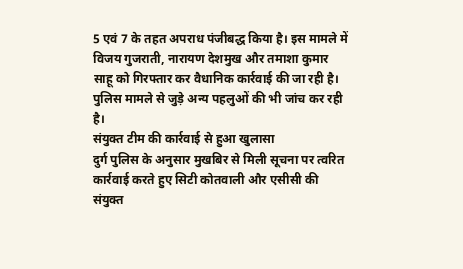5 एवं 7 के तहत अपराध पंजीबद्ध किया है। इस मामले में विजय गुजराती, नारायण देशमुख और तमाशा कुमार साहू को गिरफ्तार कर वैधानिक कार्रवाई की जा रही है। पुलिस मामले से जुड़े अन्य पहलुओं की भी जांच कर रही है।
संयुक्त टीम की कार्रवाई से हुआ खुलासा
दुर्ग पुलिस के अनुसार मुखबिर से मिली सूचना पर त्वरित कार्रवाई करते हुए सिटी कोतवाली और एसीसी की संयुक्त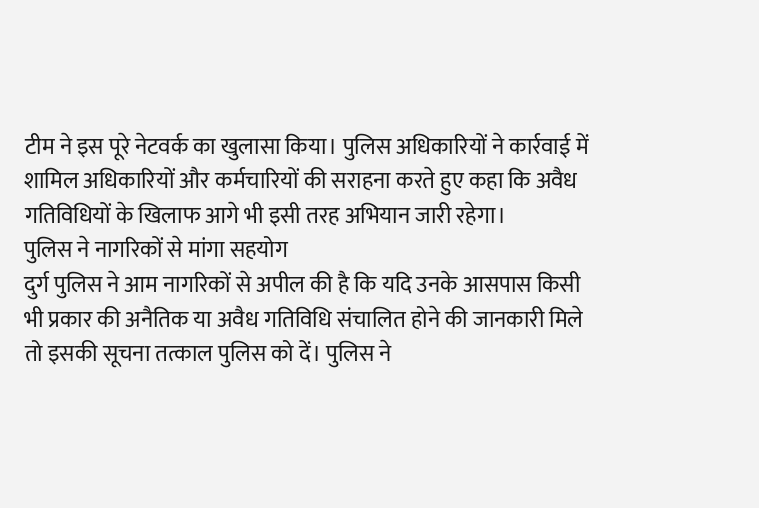टीम ने इस पूरे नेटवर्क का खुलासा किया। पुलिस अधिकारियों ने कार्रवाई में शामिल अधिकारियों और कर्मचारियों की सराहना करते हुए कहा कि अवैध गतिविधियों के खिलाफ आगे भी इसी तरह अभियान जारी रहेगा।
पुलिस ने नागरिकों से मांगा सहयोग
दुर्ग पुलिस ने आम नागरिकों से अपील की है कि यदि उनके आसपास किसी भी प्रकार की अनैतिक या अवैध गतिविधि संचालित होने की जानकारी मिले तो इसकी सूचना तत्काल पुलिस को दें। पुलिस ने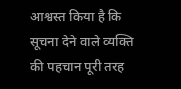आश्वस्त किया है कि सूचना देने वाले व्यक्ति की पहचान पूरी तरह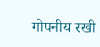गोपनीय रखी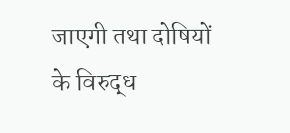जाएगी तथा दोषियों के विरुद्ध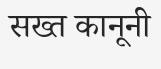सख्त कानूनी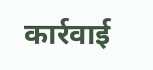कार्रवाई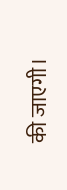की जाएगी।